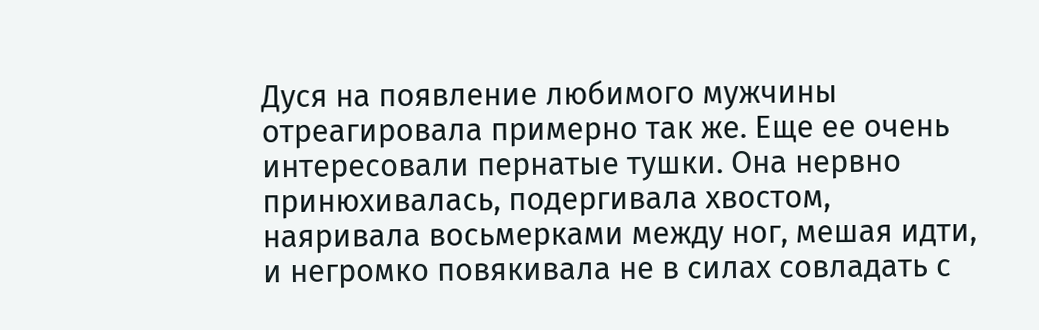Дуся на появление любимого мужчины отреагировала примерно так же. Еще ее очень интересовали пернатые тушки. Она нервно принюхивалась, подергивала хвостом, наяривала восьмерками между ног, мешая идти, и негромко повякивала не в силах совладать с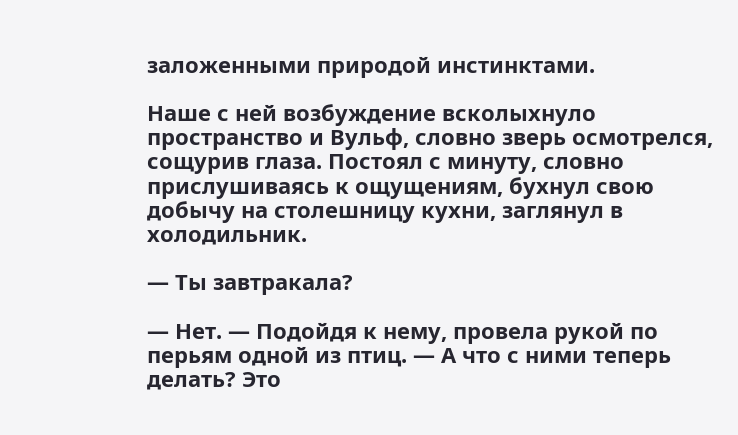заложенными природой инстинктами.

Наше с ней возбуждение всколыхнуло пространство и Вульф, словно зверь осмотрелся, сощурив глаза. Постоял с минуту, словно прислушиваясь к ощущениям, бухнул свою добычу на столешницу кухни, заглянул в холодильник.

— Ты завтракала?

— Нет. — Подойдя к нему, провела рукой по перьям одной из птиц. — А что с ними теперь делать? Это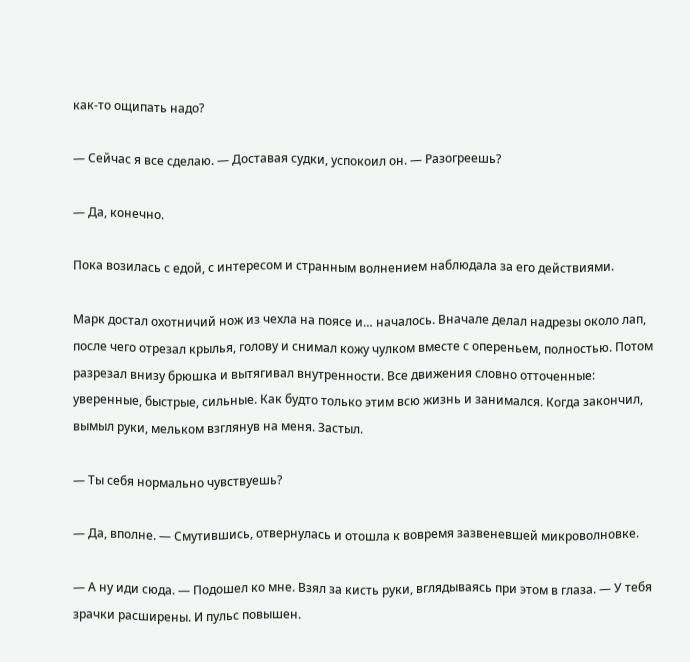как-то ощипать надо?

— Сейчас я все сделаю. — Доставая судки, успокоил он. — Разогреешь?

— Да, конечно.

Пока возилась с едой, с интересом и странным волнением наблюдала за его действиями.

Марк достал охотничий нож из чехла на поясе и… началось. Вначале делал надрезы около лап, после чего отрезал крылья, голову и снимал кожу чулком вместе с опереньем, полностью. Потом разрезал внизу брюшка и вытягивал внутренности. Все движения словно отточенные: уверенные, быстрые, сильные. Как будто только этим всю жизнь и занимался. Когда закончил, вымыл руки, мельком взглянув на меня. Застыл.

— Ты себя нормально чувствуешь?

— Да, вполне. — Смутившись, отвернулась и отошла к вовремя зазвеневшей микроволновке.

— А ну иди сюда. — Подошел ко мне. Взял за кисть руки, вглядываясь при этом в глаза. — У тебя зрачки расширены. И пульс повышен.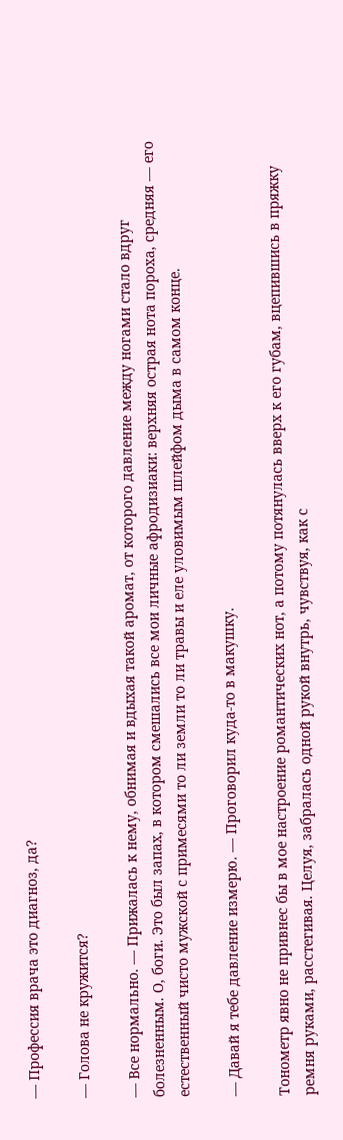— Профессия врача это диагноз, да?

— Голова не кружится?

— Все нормально. — Прижалась к нему, обнимая и вдыхая такой аромат, от которого давление между ногами стало вдруг болезненным. О, боги. Это был запах, в котором смешались все мои личные афродизиаки: верхняя острая нота пороха, средняя — его естественный чисто мужской с примесями то ли земли то ли травы и еле уловимым шлейфом дыма в самом конце.

— Давай я тебе давление измерю. — Проговорил куда-то в макушку.

Тонометр явно не привнес бы в мое настроение романтических нот, а потому потянулась вверх к его губам, вцепившись в пряжку ремня руками, расстегивая. Целуя, забралась одной рукой внутрь, чувствуя, как с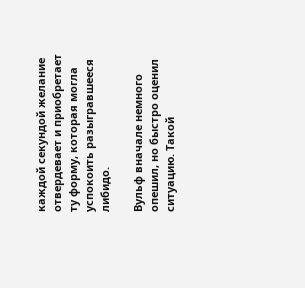каждой секундой желание отвердевает и приобретает ту форму, которая могла успокоить разыгравшееся либидо.

Вульф вначале немного опешил, но быстро оценил ситуацию. Такой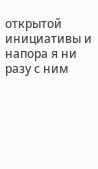открытой инициативы и напора я ни разу с ним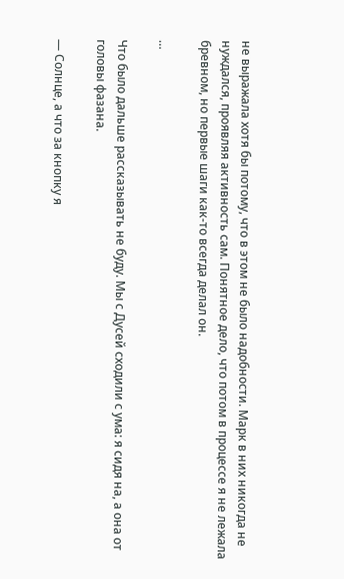не выражала хотя бы потому, что в этом не было надобности. Марк в них никогда не нуждался, проявляя активность сам. Понятное дело, что потом в процессе я не лежала бревном, но первые шаги как-то всегда делал он.

…

Что было дальше рассказывать не буду. Мы с Дусей сходили с ума: я сидя на, а она от головы фазана.

— Солнце, а что за кнопку я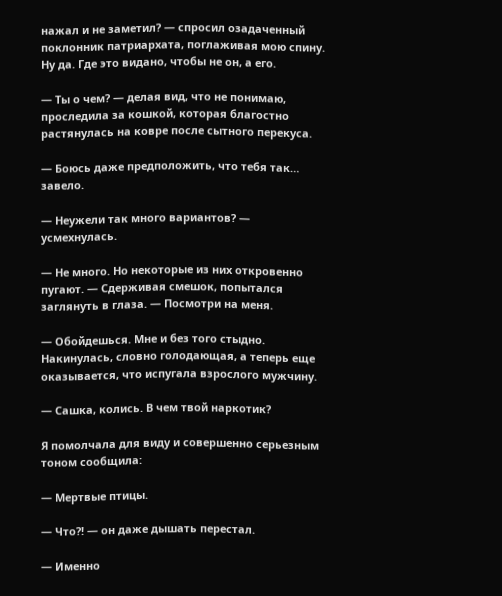нажал и не заметил? — спросил озадаченный поклонник патриархата, поглаживая мою спину. Ну да. Где это видано, чтобы не он, а его.

— Ты о чем? — делая вид, что не понимаю, проследила за кошкой, которая благостно растянулась на ковре после сытного перекуса.

— Боюсь даже предположить, что тебя так… завело.

— Неужели так много вариантов? — усмехнулась.

— Не много. Но некоторые из них откровенно пугают. — Сдерживая смешок, попытался заглянуть в глаза. — Посмотри на меня.

— Обойдешься. Мне и без того стыдно. Накинулась, словно голодающая, а теперь еще оказывается, что испугала взрослого мужчину.

— Сашка, колись. В чем твой наркотик?

Я помолчала для виду и совершенно серьезным тоном сообщила:

— Мертвые птицы.

— Что?! — он даже дышать перестал.

— Именно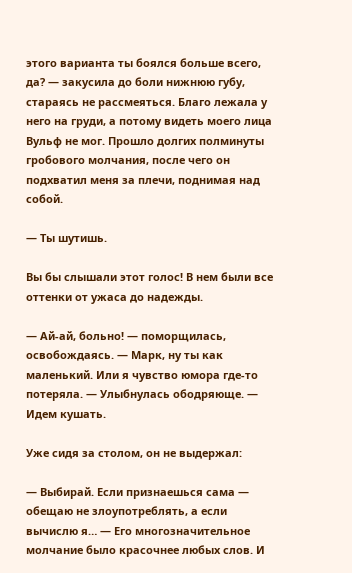этого варианта ты боялся больше всего, да? — закусила до боли нижнюю губу, стараясь не рассмеяться. Благо лежала у него на груди, а потому видеть моего лица Вульф не мог. Прошло долгих полминуты гробового молчания, после чего он подхватил меня за плечи, поднимая над собой.

— Ты шутишь.

Вы бы слышали этот голос! В нем были все оттенки от ужаса до надежды.

— Ай-ай, больно! — поморщилась, освобождаясь. — Марк, ну ты как маленький. Или я чувство юмора где-то потеряла. — Улыбнулась ободряюще. — Идем кушать.

Уже сидя за столом, он не выдержал:

— Выбирай. Если признаешься сама — обещаю не злоупотреблять, а если вычислю я… — Его многозначительное молчание было красочнее любых слов. И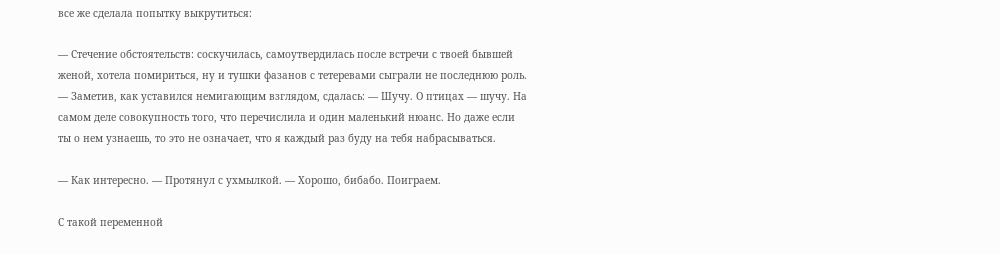все же сделала попытку выкрутиться:

— Стечение обстоятельств: соскучилась, самоутвердилась после встречи с твоей бывшей женой, хотела помириться, ну и тушки фазанов с тетеревами сыграли не последнюю роль. — Заметив, как уставился немигающим взглядом, сдалась: — Шучу. О птицах — шучу. На самом деле совокупность того, что перечислила и один маленький нюанс. Но даже если ты о нем узнаешь, то это не означает, что я каждый раз буду на тебя набрасываться.

— Как интересно. — Протянул с ухмылкой. — Хорошо, бибабо. Поиграем.

С такой переменной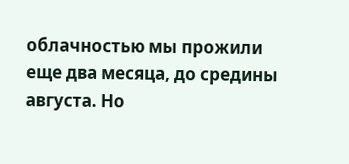облачностью мы прожили еще два месяца, до средины августа. Но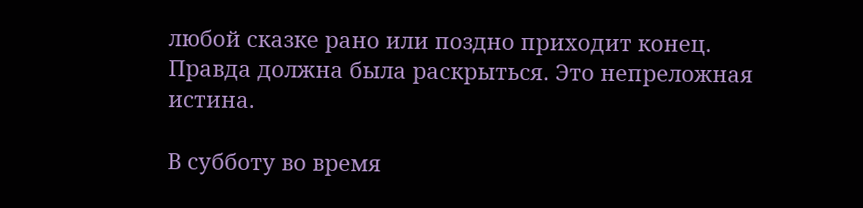любой сказке рано или поздно приходит конец. Правда должна была раскрыться. Это непреложная истина.

В субботу во время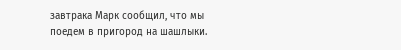завтрака Марк сообщил, что мы поедем в пригород на шашлыки.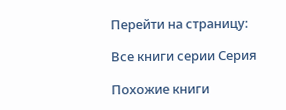Перейти на страницу:

Все книги серии Серия

Похожие книги